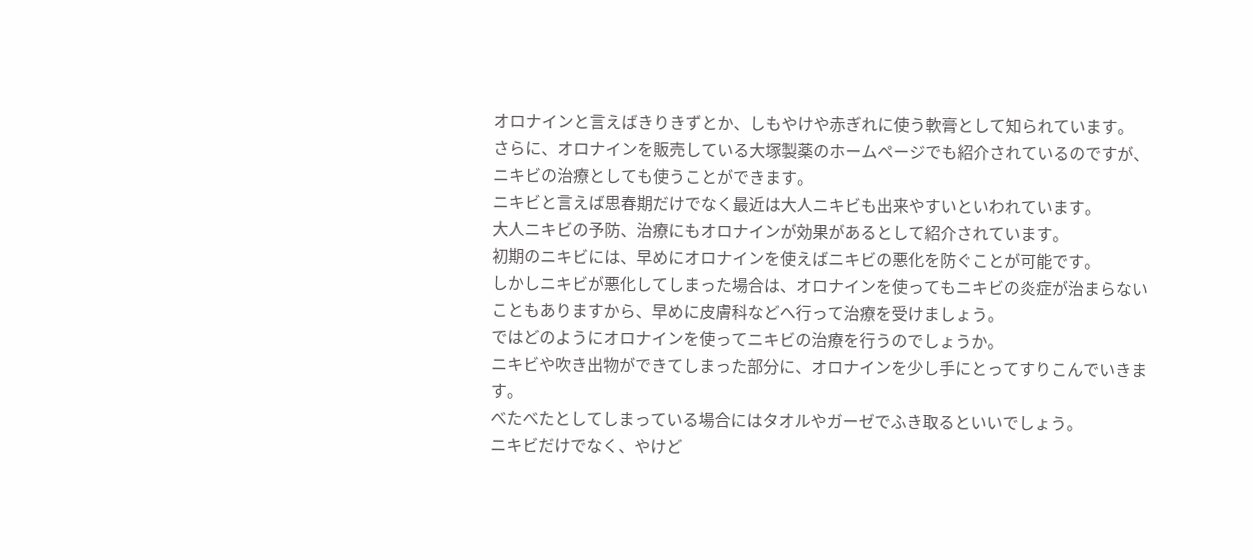オロナインと言えばきりきずとか、しもやけや赤ぎれに使う軟膏として知られています。
さらに、オロナインを販売している大塚製薬のホームページでも紹介されているのですが、ニキビの治療としても使うことができます。
ニキビと言えば思春期だけでなく最近は大人ニキビも出来やすいといわれています。
大人ニキビの予防、治療にもオロナインが効果があるとして紹介されています。
初期のニキビには、早めにオロナインを使えばニキビの悪化を防ぐことが可能です。
しかしニキビが悪化してしまった場合は、オロナインを使ってもニキビの炎症が治まらないこともありますから、早めに皮膚科などへ行って治療を受けましょう。
ではどのようにオロナインを使ってニキビの治療を行うのでしょうか。
ニキビや吹き出物ができてしまった部分に、オロナインを少し手にとってすりこんでいきます。
べたべたとしてしまっている場合にはタオルやガーゼでふき取るといいでしょう。
ニキビだけでなく、やけど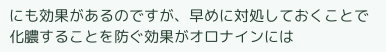にも効果があるのですが、早めに対処しておくことで化膿することを防ぐ効果がオロナインには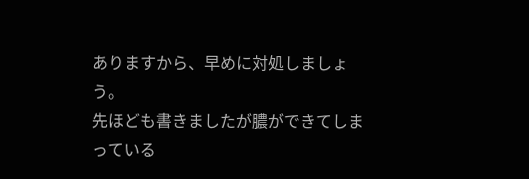ありますから、早めに対処しましょう。
先ほども書きましたが膿ができてしまっている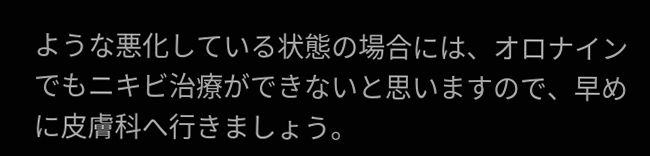ような悪化している状態の場合には、オロナインでもニキビ治療ができないと思いますので、早めに皮膚科へ行きましょう。